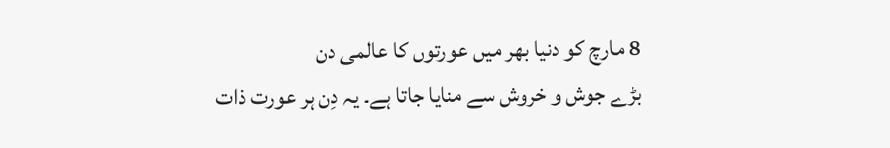8 مارچ کو دنیا بھر میں عورتوں کا عالمی دن
بڑے جوش و خروش سے منایا جاتا ہے۔ یہ دِن ہر عورت ذات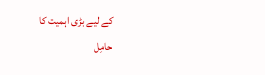کے لیے بڑی اہمیت کا
حامِل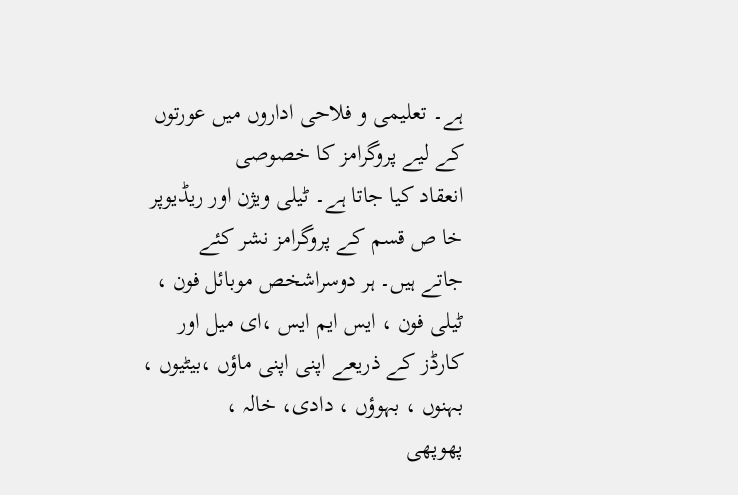ہے۔ تعلیمی و فلاحی اداروں میں عورتوں کے لیے پروگرامز کا خصوصی
انعقاد کیا جاتا ہے۔ ٹیلی ویژن اور ریڈیوپر خا ص قسم کے پروگرامز نشر کئے
جاتے ہیں۔ ہر دوسراشخص موبائل فون ، ٹیلی فون ، ایس ایم ایس ،ای میل اور
کارڈز کے ذریعے اپنی اپنی ماؤں ،بیٹیوں ، بہنوں ، بہوؤں ، دادی، خالہ ،
پھوپھی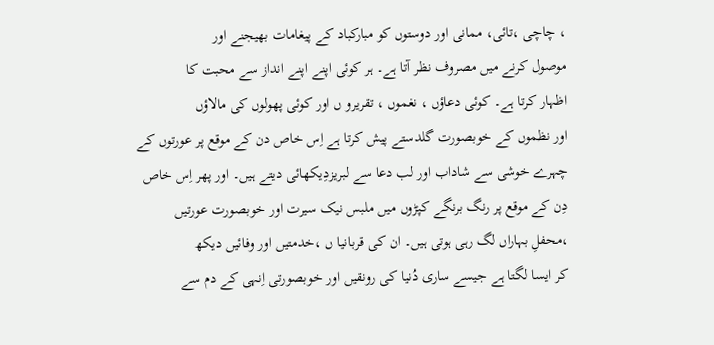، چاچی ،تائی، ممانی اور دوستوں کو مبارکباد کے پیغامات بھیجنے اور
موصول کرنے میں مصروف نظر آتا ہے۔ ہر کوئی اپنے اپنے انداز سے محبت کا
اظہار کرتا ہے۔ کوئی دعاؤں ، نغموں ، تقریرو ں اور کوئی پھولوں کی مالاؤں
اور نظموں کے خوبصورت گلدستے پیش کرتا ہے اِس خاص دن کے موقع پر عورتوں کے
چہرے خوشی سے شاداب اور لب دعا سے لبریزدِیکھائی دیتے ہیں۔ اور پھر اِس خاص
دِن کے موقع پر رنگ برنگے کپڑوں میں ملبس نیک سیرت اور خوبصورت عورتیں
،محفلِ بہاراں لگ رہی ہوتی ہیں۔ ان کی قربانیا ں ،خدمتیں اور وفائیں دیکھ
کر ایسا لگتا ہے جیسے ساری دُنیا کی رونقیں اور خوبصورتی اِنہی کے دم سے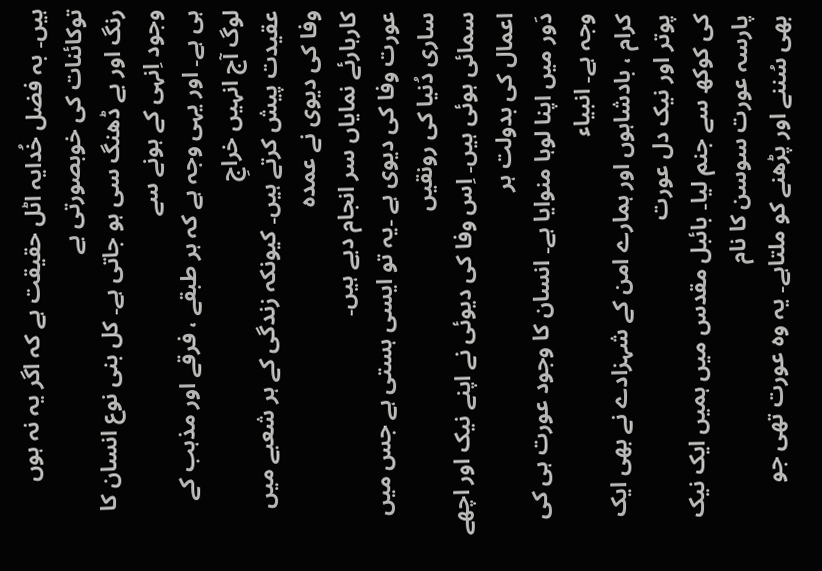ہیں۔ بہ فضل خُدایہ اٹل حقیقت ہے کہ اگر یہ نہ ہوں توکائنات کی خوبصورتی بے
رنگ اور بے ڈھنگ سی ہو جاتی ہے۔ کل بنی نوع انسان کا وجود اِنہی کے ہونے سے
ہی ہے۔ اور یہی وجہ ہے کہ ہر طبقے ، فرقے اور مذہب کے لوگ آج انہیں خراجِ
عقیدت پیش کرتے ہیں۔ کیونکہ زندگی کے ہر شعبے میں وفا کی دیوی نے عمدہ
کارہارئے نمایاں سر انجام دیے ہیں۔
عورت وفا کی دیوی ہے ۔یہ تو ایسی ہستی ہے جس میں ساری دُنیا کی رونقیں
سمائی ہوئی ہیں۔ اِس وفا کی دیوئی نے اپنے نیک اور اچھے اعمال کی بدولت ہر
دَور میں اپنا لوہا منوایا ہے۔ انسان کا وجود عورت ہی کی وجہ ہے۔ انبیاء
کرام ، بادشاہوں اور ہمارے امن کے شہزادے نے بھی ایک پوتر اور نیک دل عورت
کی کوکھ سے جنم لیا۔ بائبل مقدس میں ہمیں ایک نیک پارسہ عورت سوسن کا نام
بھی سُننے اور پڑھنے کو ملتاہے۔ یہ وہ عورت تھی جو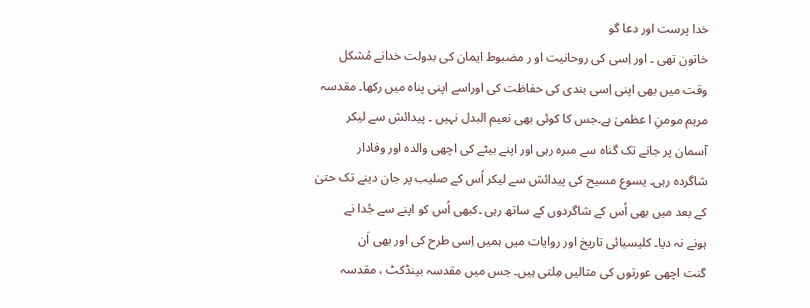خدا پرست اور دعا گو
خاتون تھی ۔ اور اِسی کی روحانیت او ر مضبوط ایمان کی بدولت خدانے مُشکل
وقت میں بھی اپنی اِسی بندی کی حفاظت کی اوراسے اپنی پناہ میں رکھا۔ مقدسہ
مریم مومنِ ا عظمیٰ ہے۔جس کا کوئی بھی نعیم البدل نہیں ۔ پیدائش سے لیکر
آسمان پر جانے تک گناہ سے مبرہ رہی اور اپنے بیٹے کی اچھی والدہ اور وفادار
شاگردہ رہی۔ یسوع مسیح کی پیدائش سے لیکر اُس کے صلیب پر جان دینے تک حتیٰ
کے بعد میں بھی اُس کے شاگردوں کے ساتھ رہی ۔کبھی اُس کو اپنے سے جُدا نے
ہونے نہ دیا۔ کلیسیائی تاریخ اور روایات میں ہمیں اِسی طرح کی اور بھی اَن
گنت اچھی عورتوں کی مثالیں مِلتی ہیں۔ جس میں مقدسہ بینڈکٹ ، مقدسہ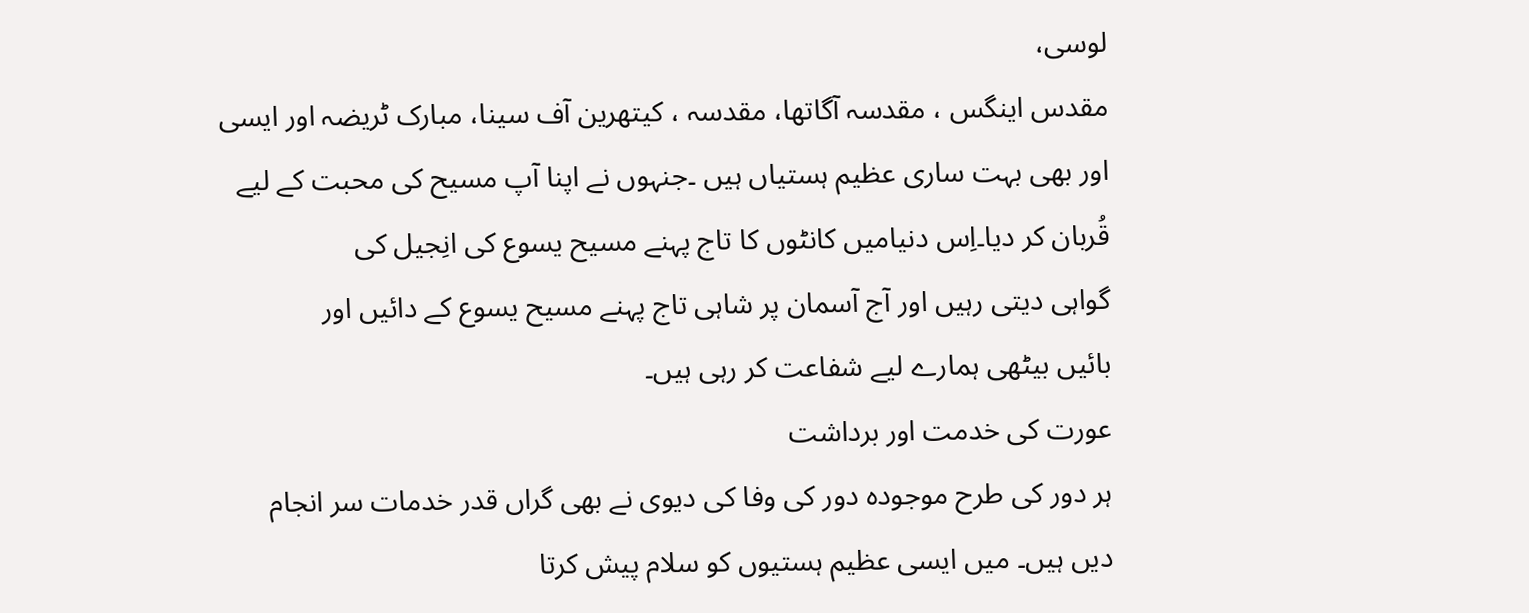لوسی،
مقدس اینگس ، مقدسہ آگاتھا، مقدسہ ، کیتھرین آف سینا، مبارک ٹریضہ اور ایسی
اور بھی بہت ساری عظیم ہستیاں ہیں ۔جنہوں نے اپنا آپ مسیح کی محبت کے لیے
قُربان کر دیا۔اِس دنیامیں کانٹوں کا تاج پہنے مسیح یسوع کی انِجیل کی
گواہی دیتی رہیں اور آج آسمان پر شاہی تاج پہنے مسیح یسوع کے دائیں اور
بائیں بیٹھی ہمارے لیے شفاعت کر رہی ہیں۔
عورت کی خدمت اور برداشت
ہر دور کی طرح موجودہ دور کی وفا کی دیوی نے بھی گراں قدر خدمات سر انجام
دیں ہیں۔ میں ایسی عظیم ہستیوں کو سلام پیش کرتا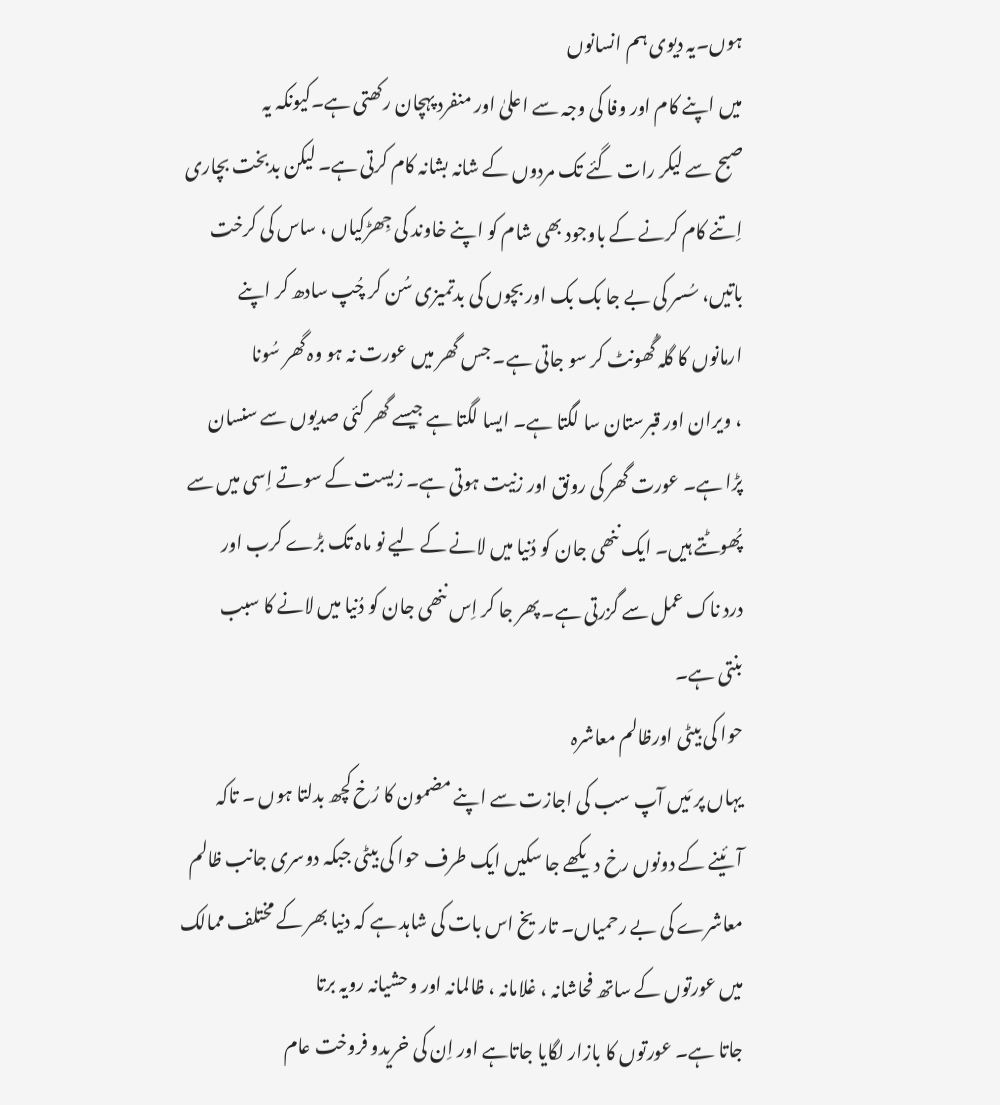ہوں۔یہ دیوی ہم انسانوں
میں اپنے کام اور وفا کی وجہ سے اعلیٰ اور منفرد پہچان رکھتی ہے۔کیونکہ یہ
صبح سے لیکر رات گئے تک مردوں کے شانہ بشانہ کام کرتی ہے۔ لیکن بدبخت بچاری
اِتنے کام کرنے کے باوجود بھی شام کو اپنے خاوند کی جِھڑکیاں ، ساس کی کرخت
باتیں، سُسر کی بے جا بک بک اور بچوں کی بدتمیزی سُن کر چُپ سادھ کر اپنے
ارمانوں کا گلہ گُھونٹ کر سو جاتی ہے۔ جس گھر میں عورت نہ ہو وہ گھر سُونا
، ویران اور قبرستان سا لگتا ہے۔ ایسا لگتا ہے جیسے گھر کئی صدیوں سے سنسان
پڑا ہے۔ عورت گھر کی رونق اور زنیت ہوتی ہے۔ زیست کے سوتے اِسی میں سے
پُھوٹتے ہیں۔ ایک ننھی جان کو دُنیا میں لانے کے لیے نو ماہ تک بڑے کرب اور
درد ناک عمل سے گزرتی ہے۔ پھر جا کر اِس ننھی جان کو دُنیا میں لانے کا سبب
بنتی ہے۔
حوا کی بیٹی اورظالم معاشرہ
یہاں پر مَیں آپ سب کی اجازت سے اپنے مضمون کا رُخ کچھ بدلتا ہوں ۔ تاکہ
آئینے کے دونوں رخ دیکھے جا سکیں ایک طرف حوا کی بیٹی جبکہ دوسری جانب ظالم
معاشرے کی بے رحمیاں۔ تاریخ اس بات کی شاہد ہے کہ دنیا بھر کے مختلف ممالک
میں عورتوں کے ساتھ فحاشانہ ، غلامانہ ، ظالمانہ اور وحشیانہ رویہ برتا
جاتا ہے۔ عورتوں کا بازار لگایا جاتاہے اور اِن کی خریدو فروخت عام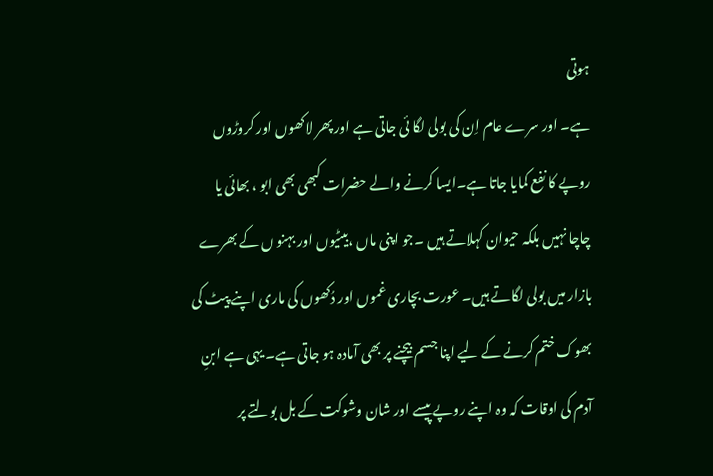ہوتی
ہے۔ اور سرے عام اِن کی بولی لگا ئی جاتی ہے اور پھر لاکھوں اور کروڑوں
روپے کا نفع کمایا جاتا ہے۔ایسا کرنے والے حضرات کبھی بھی ابو ، بھائی یا
چاچا نہیں بلکہ حیوان کہلاتے ہیں ۔جو اپنی ماں ،بیٹیوں اور بہنو ں کے بھرے
بازار میں بولی لگاتے ہیں۔ عورت بچاری غموں اور دُکھوں کی ماری اپنے پیٹ کی
بھوک ختم کرنے کے لیے اپنا جسم بیچنے پر بھی آمادہ ہو جاتی ہے۔ یہی ہے ابنِ
آدم کی اوقات کہ وہ اپنے روپے پیسے اور شان وشوکت کے بل بولتے پر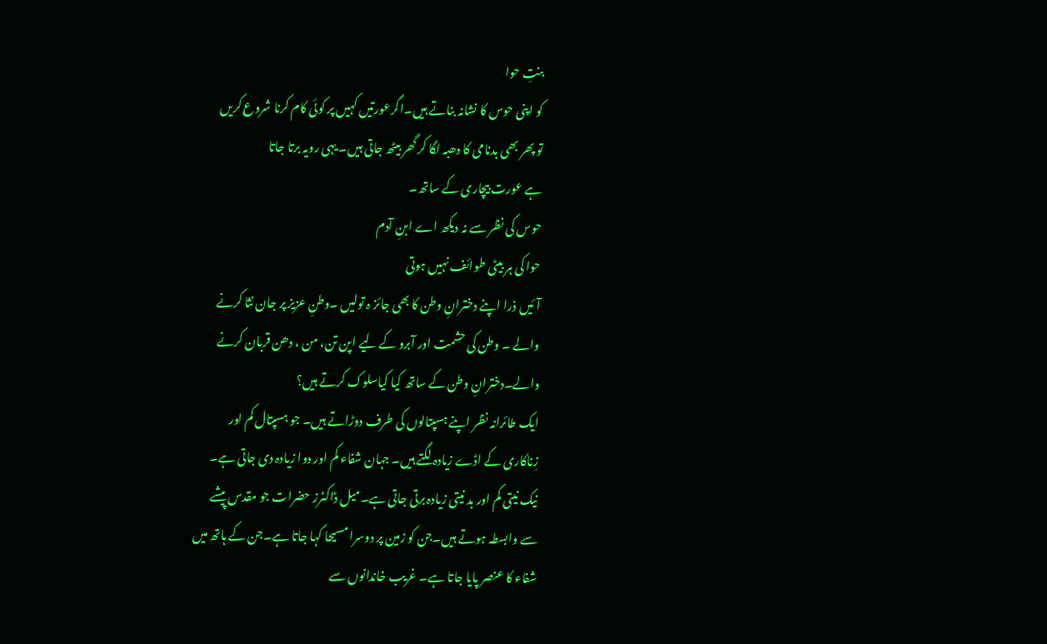بنتِ حوا
کو اپنی حوس کا نشانہ بناتے ہیں۔اگرعورتیں کہیں پر کوئی کام کرنا شروع کریں
تو پھر بھی بدنامی کا دھبہ لگا کر گھر بیٹھ جاتی ہیں۔ یہی رویہ برتا جاتا
ہے عورت بیچاری کے ساتھ۔
حوس کی نظر سے نہ دیکھ اے ابنِ آدم
حوا کی ہر بیٹی طوائف نہیں ہوتی
آئیں ذرا اپنے دخترانِ وطن کا بھی جائز ہ تولیں ۔وطنِ عزیز پر جان نثا کرنے
والے ۔ وطن کی حشمت اور آبرو کے لیے اپن تن، من ، دھن قربان کرنے
والے۔دخترانِ وطن کے ساتھ کیا کیاسلوک کرتے ہیں؟
ایک طائرانہ نظر اپنے ہسپتالوں کی طرف دوڑاتے ہیں۔ جو ہسپتال کم اور
زِناکاری کے اڈے زیادہ لگتے ہیں۔ جہان شفاء کم اور دوا زیادہ دی جاتی ہے۔
نیک نیتی کم اور بد نیتی زیادہ برتی جاتی ہے۔میل ڈاکٹرز حضرات جو مقدس پیشے
سے وابسطہ ہوتے ہیں۔جن کو زمین پر دوسرا مسیحا کہا جاتا ہے۔جن کے ہاتھ میں
شفاء کا عنصر پایا جاتا ہے۔ غریب خاندانوں سے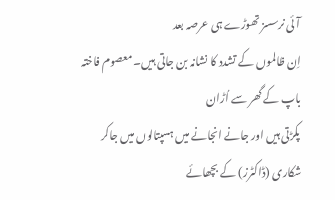آئی نرسسز تھوڑے ہی عرصہ بعد
اِن ظالموں کے تشدد کا نشانہ بن جاتی ہیں۔ معصوم فاختہ باپ کے گھر سے اُڑان
پکڑتی ہیں اور جانے انجانے میں ہسپتالوں میں جاکر شکاری (ڈاکٹرز) کے بچھائے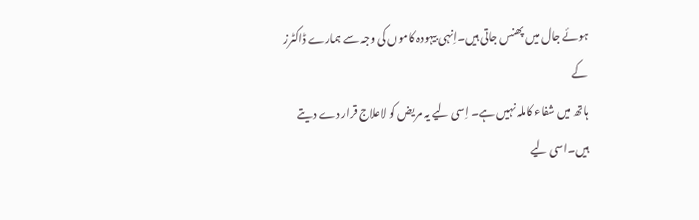ہوئے جال میں پھنس جاتی ہیں۔اِنہی بیہودہ کاموں کی وجہ سے ہمارے ڈاکٹرز کے
ہاتھ میں شفاء کاملہ نہیں ہے۔ اِسی لیے یہ مریض کو لاعلاج قرار دے دیتے
ہیں۔اسی لیے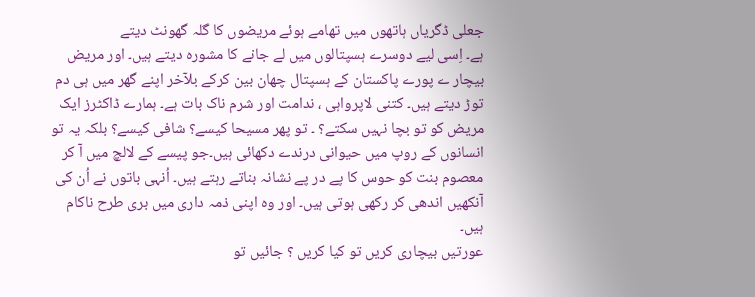جعلی ڈگریاں ہاتھوں میں تھامے ہوئے مریضوں کا گلہ گھونٹ دیتے
ہے۔ اِسی لیے دوسرے ہسپتالوں میں لے جانے کا مشورہ دیتے ہیں۔ اور مریض
بیچار ے پورے پاکستان کے ہسپتال چھان بین کرکے بلآخر اپنے گھر میں ہی دم
توڑ دیتے ہیں۔ کتنی لاپرواہی ، ندامت اور شرم ناک بات ہے۔ ہمارے ڈاکٹرز ایک
مریض کو تو بچا نہیں سکتے؟ ۔ تو پھر مسیحا کیسے؟ شافی کیسے؟ بلکہ یہ تو
انسانوں کے روپ میں حیوانی درندے دکھائی ہیں۔جو پیسے کے لالچ میں آ کر
معصوم بنت کو حوس کا پے در پے نشانہ بناتے رہتے ہیں۔ اُنہی باتوں نے اُن کی
آنکھیں اندھی کر رکھی ہوتی ہیں۔ اور وہ اپنی ذمہ داری میں بری طرح ناکام
ہیں۔
عورتیں بیچاری کریں تو کیا کریں ؟ جائیں تو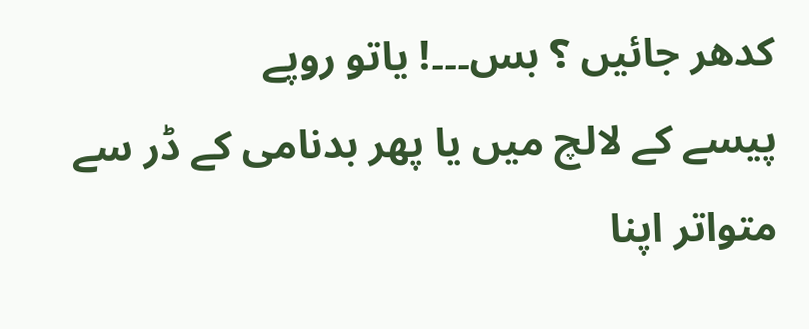کدھر جائیں ؟ بس۔۔۔! یاتو روپے
پیسے کے لالچ میں یا پھر بدنامی کے ڈر سے متواتر اپنا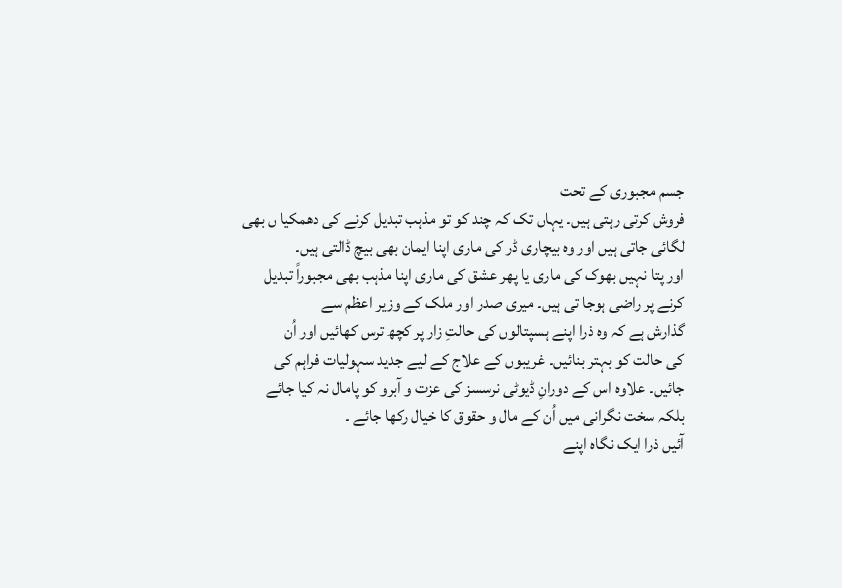جسم مجبوری کے تحت
فروش کرتی رہتی ہیں۔ یہاں تک کہ چند کو تو مذہب تبدیل کرنے کی دھمکیا ں بھی
لگائی جاتی ہیں اور وہ بیچاری ڈر کی ماری اپنا ایمان بھی بیچ ڈالتی ہیں۔
اور پتا نہیں بھوک کی ماری یا پھر عشق کی ماری اپنا مذہب بھی مجبوراً تبدیل
کرنے پر راضی ہوجا تی ہیں۔ میری صدر اور ملک کے وزیر اعظم سے
گذارش ہے کہ وہ ذرا اپنے ہسپتالوں کی حالتِ زار پر کچھ ترس کھائیں اور اُن
کی حالت کو بہتر بنائیں۔ غریبوں کے علاج کے لیے جدید سہولیات فراہم کی
جائیں۔ علاوہ اس کے دورانِ ڈیوٹی نرسسز کی عزت و آبرو کو پامال نہ کیا جائے
بلکہ سخت نگرانی میں اُن کے مال و حقوق کا خیال رکھا جائے ۔
آئیں ذرا ایک نگاہ اپنے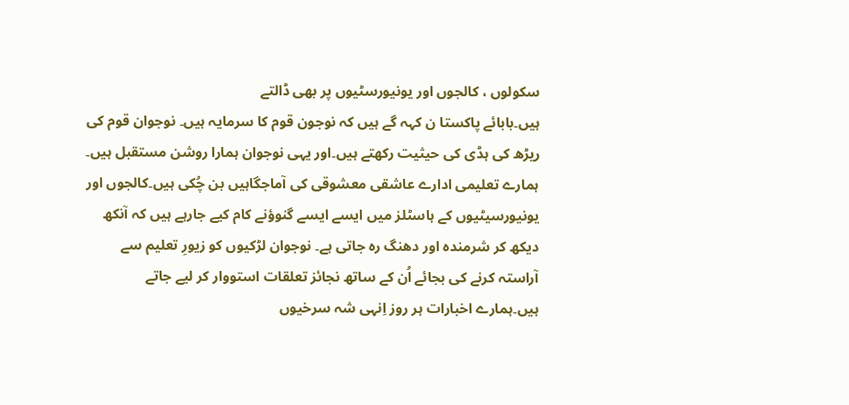سکولوں ، کالجوں اور یونیورسٹیوں پر بھی ڈالتے
ہیں۔بابائے پاکستا ن کہہ گے ہیں کہ نوجون قوم کا سرمایہ ہیں۔ نوجوان قوم کی
ریڑھ کی ہڈی کی حیثیت رکھتے ہیں۔اور یہی نوجوان ہمارا روشن مستقبل ہیں۔
ہمارے تعلیمی ادارے عاشقی معشوقی کی آماجگاہیں بن چُکی ہیں۔کالجوں اور
یونیورسیٹیوں کے ہاسٹلز میں ایسے ایسے گنوؤنے کام کیے جارہے ہیں کہ آنکھ
دیکھ کر شرمندہ اور دھنگ رہ جاتی ہے۔ نوجوان لڑکیوں کو زیورِ تعلیم سے
آراستہ کرنے کی بجائے اُن کے ساتھ نجائز تعلقات استووار کر لیے جاتے
ہیں۔ہمارے اخبارات ہر روز اِنہی شہ سرخیوں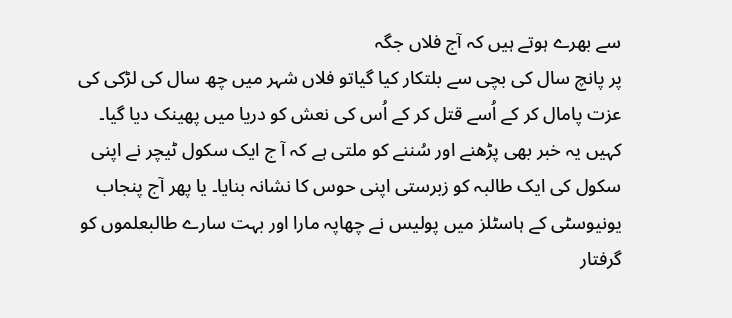سے بھرے ہوتے ہیں کہ آج فلاں جگہ
پر پانچ سال کی بچی سے بلتکار کیا گیاتو فلاں شہر میں چھ سال کی لڑکی کی
عزت پامال کر کے اُسے قتل کر کے اُس کی نعش کو دریا میں پھینک دیا گیا۔
کہیں یہ خبر بھی پڑھنے اور سُننے کو ملتی ہے کہ آ ج ایک سکول ٹیچر نے اپنی
سکول کی ایک طالبہ کو زبرستی اپنی حوس کا نشانہ بنایا۔ یا پھر آج پنجاب
یونیوسٹی کے ہاسٹلز میں پولیس نے چھاپہ مارا اور بہت سارے طالبعلموں کو
گرفتار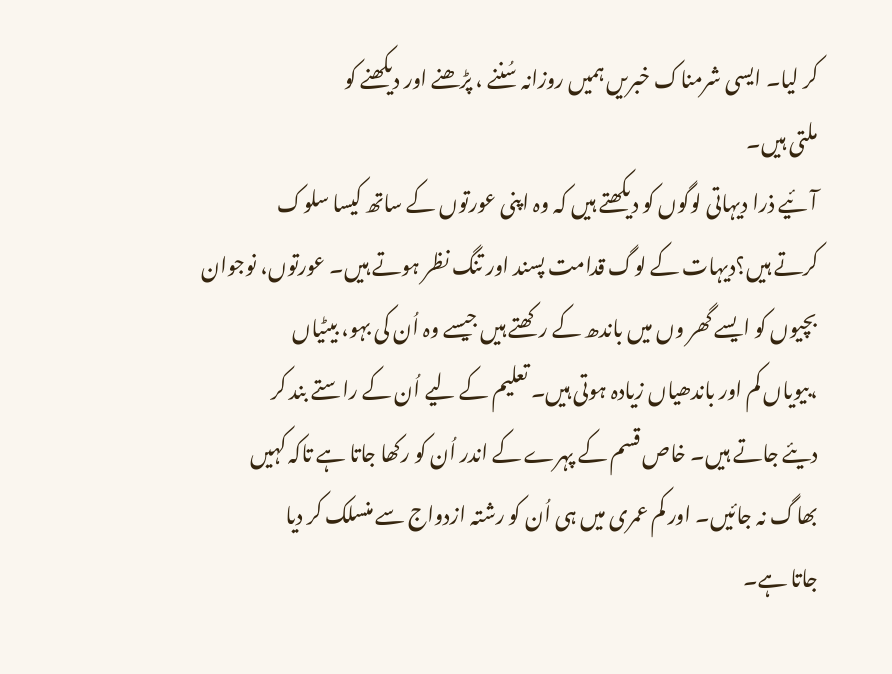کر لیا۔ ایسی شرمناک خبریں ہمیں روزانہ سُننے ، پڑھنے اور دیکھنے کو
ملتی ہیں۔
آئیے ذرا دیہاتی لوگوں کو دیکھتے ہیں کہ وہ اپنی عورتوں کے ساتھ کیسا سلوک
کرتے ہیں؟دیہات کے لوگ قدامت پسند اور تنگ نظر ہوتے ہیں۔ عورتوں، نوجوان
بچیوں کو ایسے گھر وں میں باندھ کے رکھتے ہیں جیسے وہ اُن کی بہو، بیٹیاں
،بیویاں کم اور باندھیاں زیادہ ہوتی ہیں۔ تعلیم کے لیے اُن کے راستے بند کر
دیئے جاتے ہیں۔ خاص قسم کے پہرے کے اندر اُن کو رکھا جاتا ہے تاکہ کہیں
بھاگ نہ جائیں۔ اور کم عمری میں ہی اُن کو رشتہ ازدواج سے منسلک کر دیا
جاتا ہے۔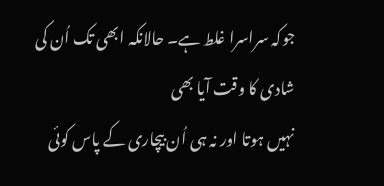جوکہ سراسرا غلط ہے۔ حالانکہ ابھی تک اُن کی شادی کا وقت آیا بھی
نہیں ہوتا اور نہ ہی اُن بیچاری کے پاس کوئی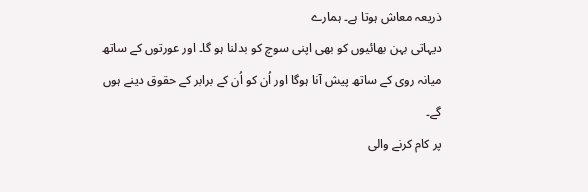ذریعہ معاش ہوتا ہے۔ ہمارے
دیہاتی بہن بھائیوں کو بھی اپنی سوچ کو بدلنا ہو گا۔ اور عورتوں کے ساتھ
میانہ روی کے ساتھ پیش آنا ہوگا اور اُن کو اُن کے برابر کے حقوق دینے ہوں
گے۔
پر کام کرنے والی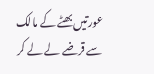عورتیں بھٹے کے مالک سے قرضے لے لے کر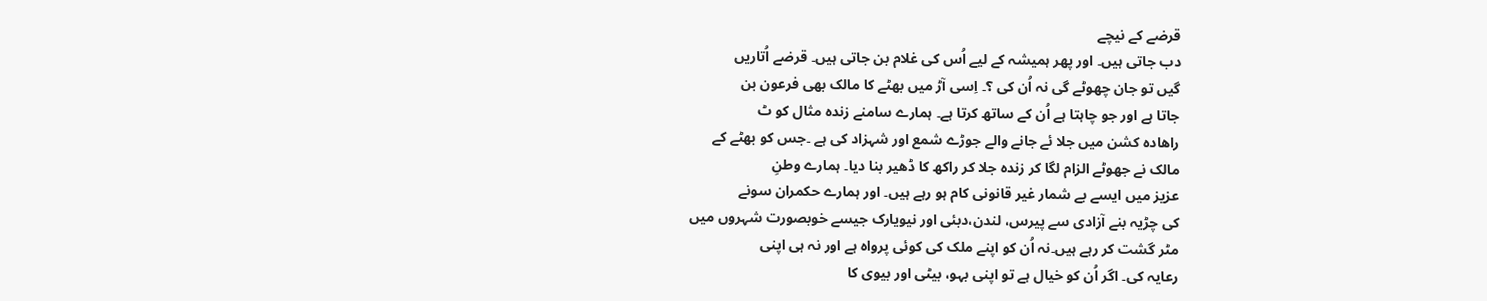قرضے کے نیچے
دب جاتی ہیں۔ اور پھر ہمیشہ کے لیے اُس کی غلام بن جاتی ہیں۔ قرضے اُتاریں
گیں تو جان چھوٹے گی نہ اُن کی ؟۔ اِسی آڑ میں بھٹے کا مالک بھی فرعون بن
جاتا ہے اور جو چاہتا ہے اُن کے ساتھ کرتا ہے۔ ہمارے سامنے زندہ مثال کو ٹ
راھادہ کشن میں جلا ئے جانے والے جوڑے شمع اور شہزاد کی ہے ۔جس کو بھٹے کے
مالک نے جھوٹے الزام لگا کر زندہ جلا کر راکھ کا ڈھیر بنا دیا۔ ہمارے وطنِ
عزیز میں ایسے بے شمار غیر قانونی کام ہو رہے ہیں۔ اور ہمارے حکمران سونے
کی چڑیہ بنے آزادی سے پیرس، لندن،دبئی اور نیویارک جیسے خوبصورت شہروں میں
مٹر گشت کر رہے ہیں۔نہ اُن کو اپنے ملک کی کوئی پرواہ ہے اور نہ ہی اپنی
رعایہ کی۔ اگر اُن کو خیال ہے تو اپنی بہو، بیٹی اور بیوی کا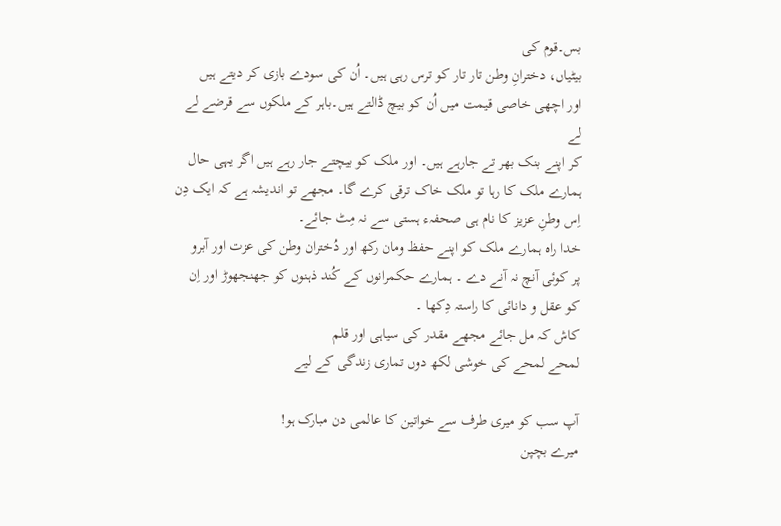بس۔قوم کی
بیٹیاں، دخترانِ وطن تار تار کو ترس رہی ہیں۔ اُن کی سودے بازی کر دیتے ہیں
اور اچھی خاصی قیمت میں اُن کو بیچ ڈالتے ہیں۔باہر کے ملکوں سے قرضے لے لے
کر اپنے بنک بھر تے جارہے ہیں۔ اور ملک کو بیچتے جار رہے ہیں اگر یہی حال
ہمارے ملک کا رہا تو ملک خاک ترقی کرے گا۔ مجھے تو اندیشہ ہے کہ ایک دِن
اِس وطنِ عزیز کا نام ہی صحفہء ہستی سے نہ مِٹ جائے۔
خدا راہ ہمارے ملک کو اپنے حفظ ومان رکھ اور دُختران وطن کی عزت اور آبرو
پر کوئی آنچ نہ آنے دے ۔ ہمارے حکمرانوں کے کُند ذہنوں کو جھنجھوڑ اور اِن
کو عقل و دانائی کا راستہ دِکھا ۔
کاش کہ مل جائے مجھے مقدر کی سیاہی اور قلم
لمحے لمحے کی خوشی لکھ دوں تماری زندگی کے لیے

آپ سب کو میری طرف سے خواتین کا عالمی دن مبارک ہو!
میرے بچپن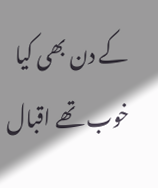کے دن بھی کیا خوب تھے اقبال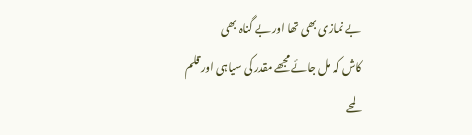بے نمازی بھی تھا اور بے گناہ بھی
کاش کہ مل جائے مجھے مقدر کی سیاہی اور قلم
لمحے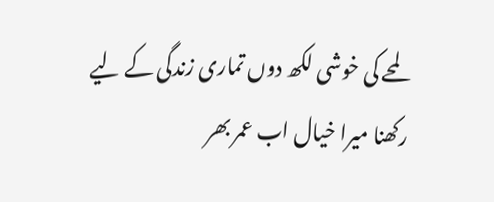لمحے کی خوشی لکھ دوں تماری زندگی کے لیے
رکھنا میرا خیال اب عمر بھر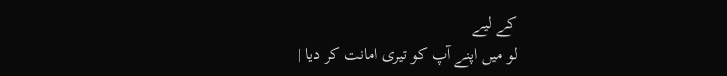کے لیے
لو میں اپنے آپ کو تیری امانت کر دیا |